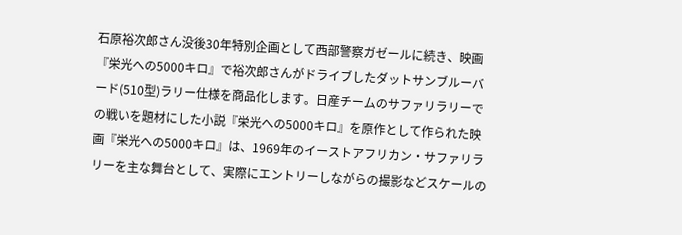石原裕次郎さん没後30年特別企画として西部警察ガゼールに続き、映画『栄光への5000キロ』で裕次郎さんがドライブしたダットサンブルーバード(510型)ラリー仕様を商品化します。日産チームのサファリラリーでの戦いを題材にした小説『栄光への5000キロ』を原作として作られた映画『栄光への5000キロ』は、1969年のイーストアフリカン・サファリラリーを主な舞台として、実際にエントリーしながらの撮影などスケールの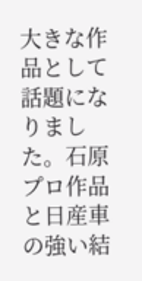大きな作品として話題になりました。石原プロ作品と日産車の強い結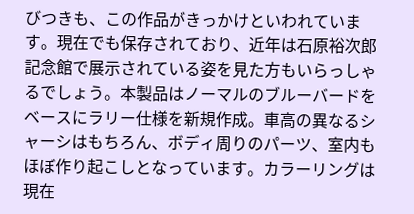びつきも、この作品がきっかけといわれています。現在でも保存されており、近年は石原裕次郎記念館で展示されている姿を見た方もいらっしゃるでしょう。本製品はノーマルのブルーバードをベースにラリー仕様を新規作成。車高の異なるシャーシはもちろん、ボディ周りのパーツ、室内もほぼ作り起こしとなっています。カラーリングは現在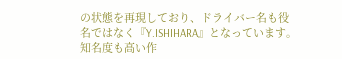の状態を再現しており、ドライバー名も役名ではなく『Y.ISHIHARA』となっています。知名度も高い作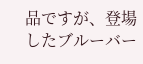品ですが、登場したブルーバー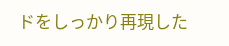ドをしっかり再現した